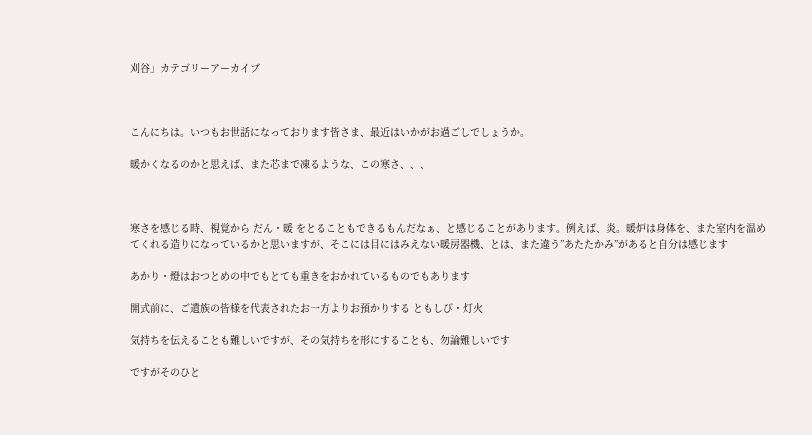刈谷」カテゴリーアーカイブ



こんにちは。いつもお世話になっております皆さま、最近はいかがお過ごしでしょうか。

暖かくなるのかと思えば、また芯まで凍るような、この寒さ、、、



寒さを感じる時、視覚から だん・暖 をとることもできるもんだなぁ、と感じることがあります。例えば、炎。暖炉は身体を、また室内を温めてくれる造りになっているかと思いますが、そこには目にはみえない暖房器機、とは、また違う”あたたかみ”があると自分は感じます

あかり・燈はおつとめの中でもとても重きをおかれているものでもあります

開式前に、ご遺族の皆様を代表されたお一方よりお預かりする ともしび・灯火

気持ちを伝えることも難しいですが、その気持ちを形にすることも、勿論難しいです

ですがそのひと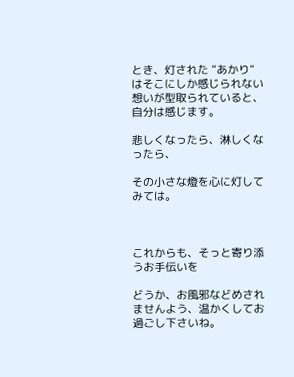とき、灯された ”あかり” はそこにしか感じられない想いが型取られていると、自分は感じます。

悲しくなったら、淋しくなったら、

その小さな燈を心に灯してみては。



これからも、そっと寄り添うお手伝いを

どうか、お風邪などめされませんよう、温かくしてお過ごし下さいね。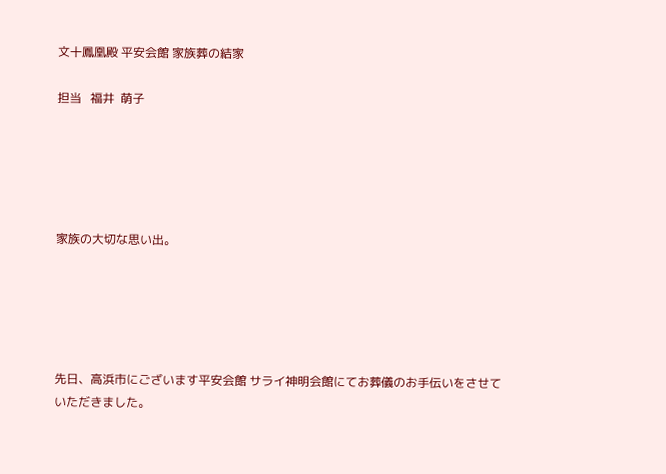文十鳳凰殿 平安会館 家族葬の結家

担当   福井  萌子





家族の大切な思い出。





先日、高浜市にございます平安会館 サライ神明会館にてお葬儀のお手伝いをさせていただきました。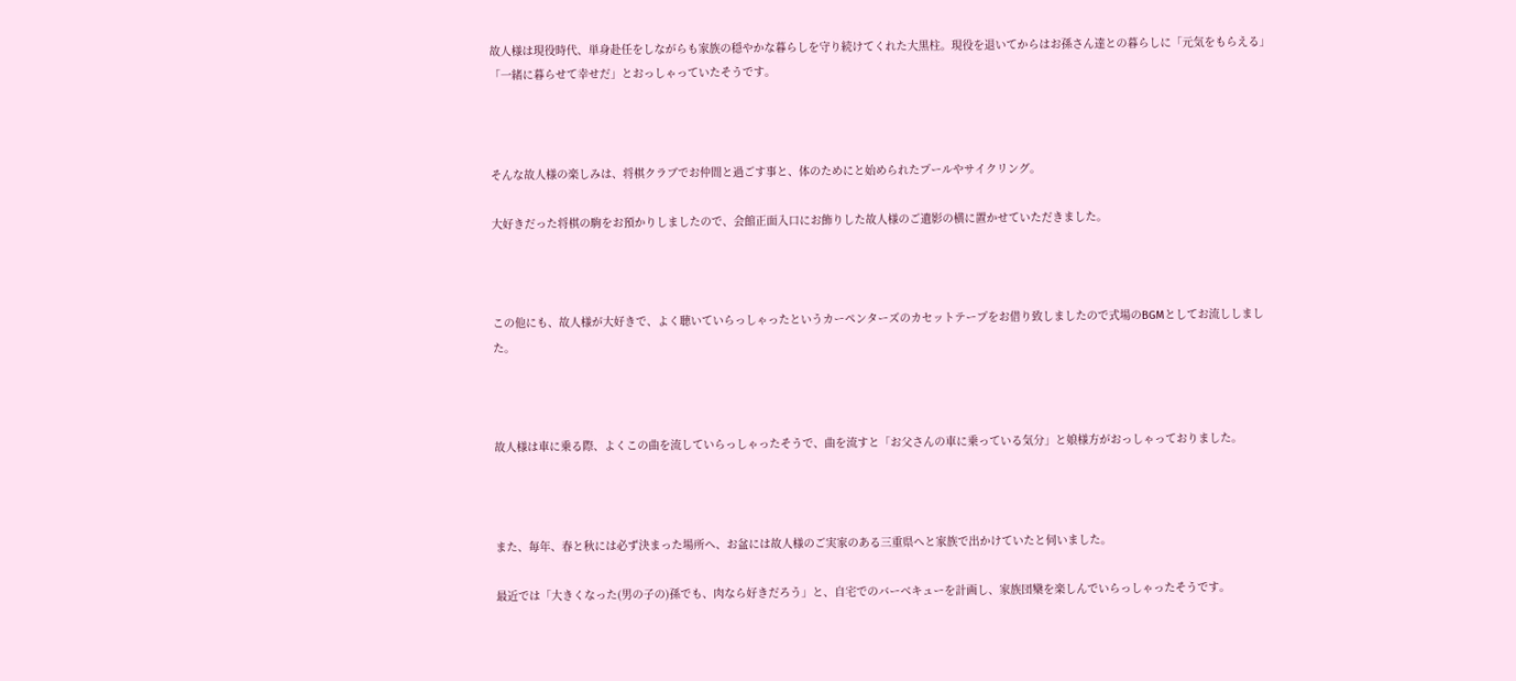故人様は現役時代、単身赴任をしながらも家族の穏やかな暮らしを守り続けてくれた大黒柱。現役を退いてからはお孫さん達との暮らしに「元気をもらえる」「一緒に暮らせて幸せだ」とおっしゃっていたそうです。



そんな故人様の楽しみは、将棋クラブでお仲間と過ごす事と、体のためにと始められたプールやサイクリング。

大好きだった将棋の駒をお預かりしましたので、会館正面入口にお飾りした故人様のご遺影の横に置かせていただきました。



この他にも、故人様が大好きで、よく聴いていらっしゃったというカーペンターズのカセットテープをお借り致しましたので式場のBGMとしてお流ししました。



故人様は車に乗る際、よくこの曲を流していらっしゃったそうで、曲を流すと「お父さんの車に乗っている気分」と娘様方がおっしゃっておりました。



また、毎年、春と秋には必ず決まった場所へ、お盆には故人様のご実家のある三重県へと家族で出かけていたと伺いました。

最近では「大きくなった(男の子の)孫でも、肉なら好きだろう」と、自宅でのバーベキューを計画し、家族団欒を楽しんでいらっしゃったそうです。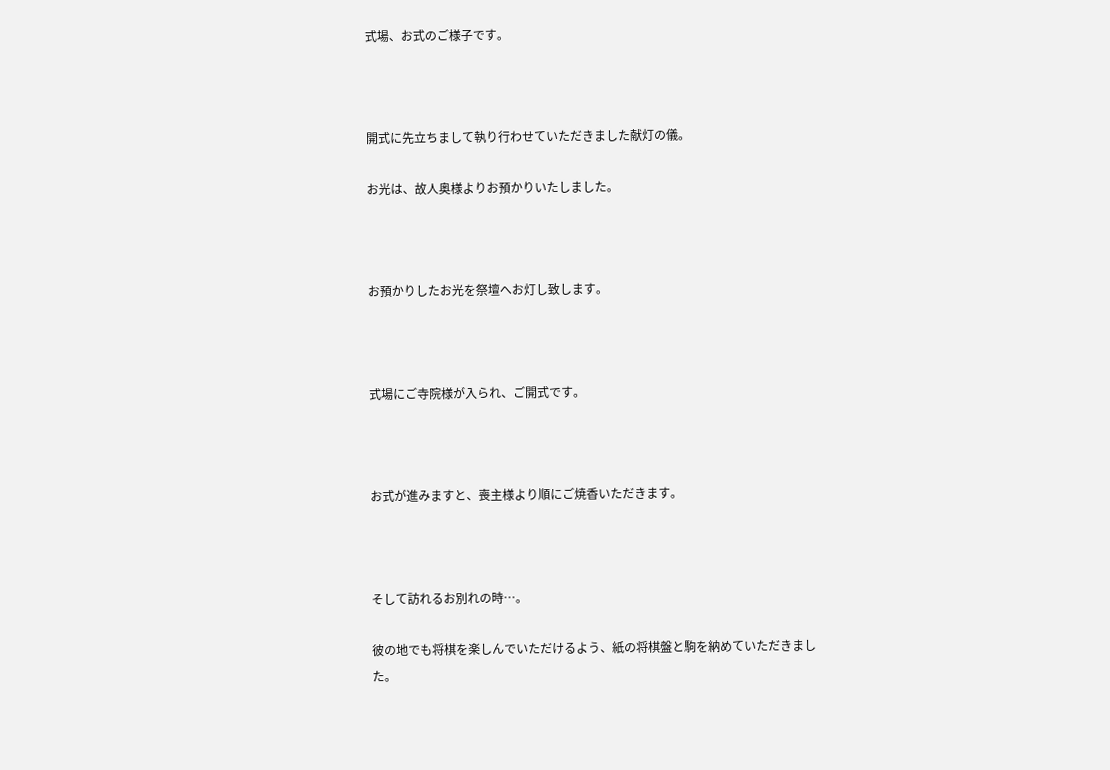式場、お式のご様子です。



開式に先立ちまして執り行わせていただきました献灯の儀。

お光は、故人奥様よりお預かりいたしました。



お預かりしたお光を祭壇へお灯し致します。



式場にご寺院様が入られ、ご開式です。



お式が進みますと、喪主様より順にご焼香いただきます。



そして訪れるお別れの時…。

彼の地でも将棋を楽しんでいただけるよう、紙の将棋盤と駒を納めていただきました。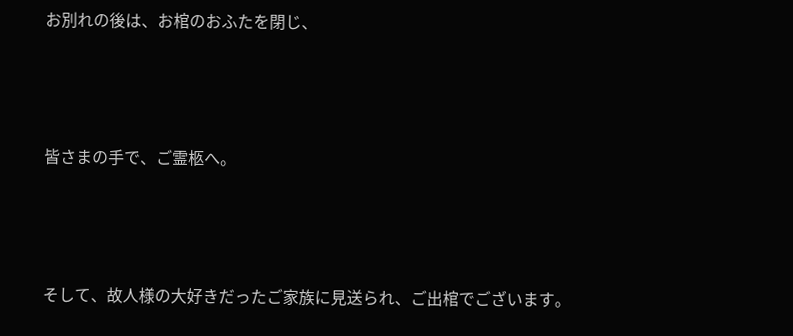お別れの後は、お棺のおふたを閉じ、



皆さまの手で、ご霊柩へ。



そして、故人様の大好きだったご家族に見送られ、ご出棺でございます。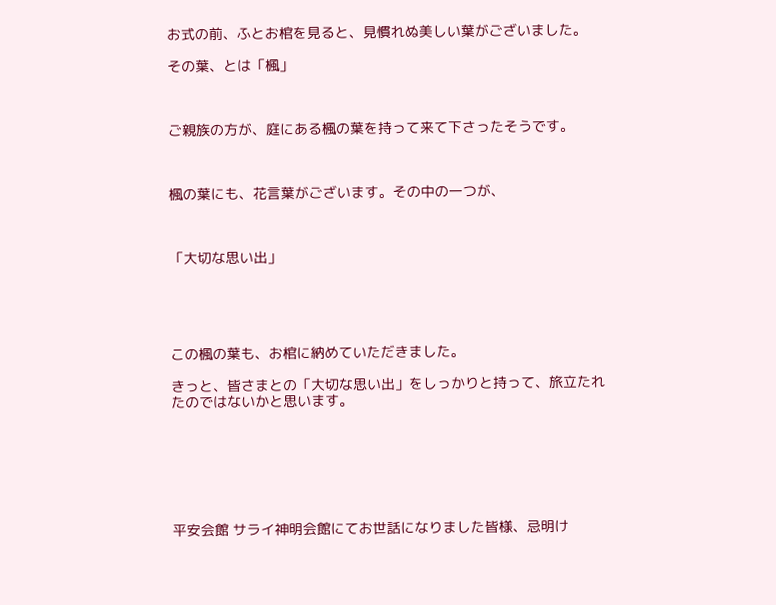お式の前、ふとお棺を見ると、見慣れぬ美しい葉がございました。

その葉、とは「楓」



ご親族の方が、庭にある楓の葉を持って来て下さったそうです。



楓の葉にも、花言葉がございます。その中の一つが、



「大切な思い出」





この楓の葉も、お棺に納めていただきました。

きっと、皆さまとの「大切な思い出」をしっかりと持って、旅立たれたのではないかと思います。







平安会館 サライ神明会館にてお世話になりました皆様、忌明け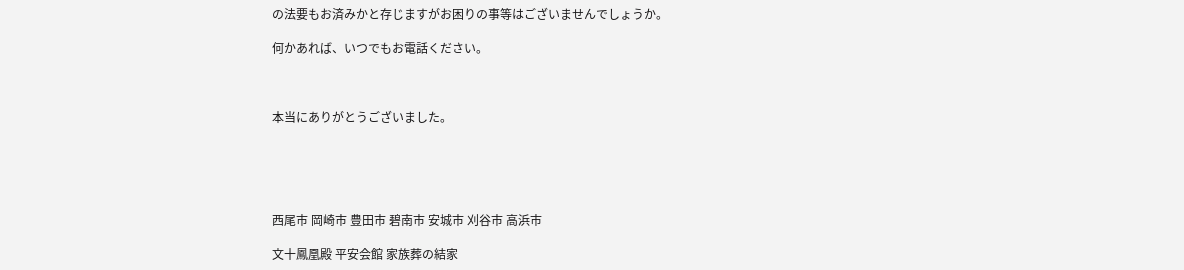の法要もお済みかと存じますがお困りの事等はございませんでしょうか。

何かあれば、いつでもお電話ください。



本当にありがとうございました。





西尾市 岡崎市 豊田市 碧南市 安城市 刈谷市 高浜市

文十鳳凰殿 平安会館 家族葬の結家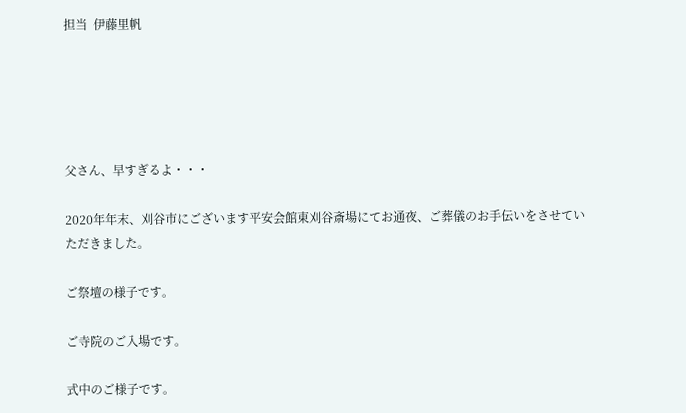担当  伊藤里帆





父さん、早すぎるよ・・・

2020年年末、刈谷市にございます平安会館東刈谷斎場にてお通夜、ご葬儀のお手伝いをさせていただきました。

ご祭壇の様子です。

ご寺院のご入場です。

式中のご様子です。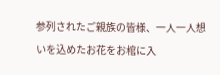参列されたご親族の皆様、一人一人想いを込めたお花をお棺に入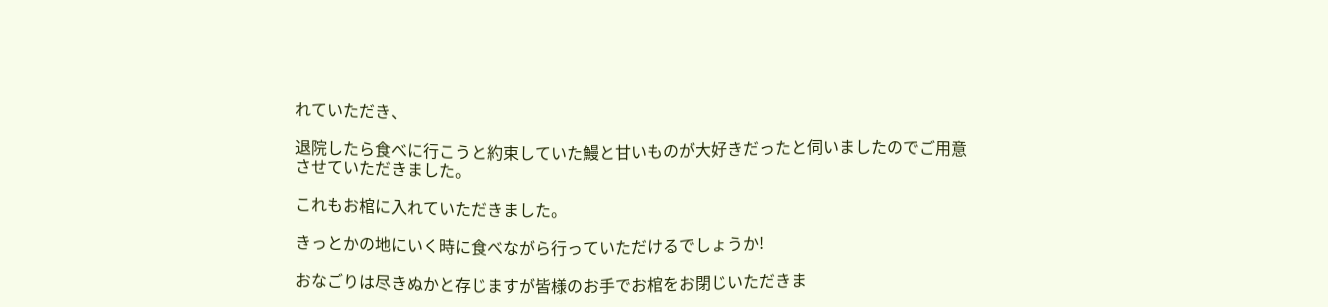れていただき、

退院したら食べに行こうと約束していた鰻と甘いものが大好きだったと伺いましたのでご用意させていただきました。

これもお棺に入れていただきました。

きっとかの地にいく時に食べながら行っていただけるでしょうか!

おなごりは尽きぬかと存じますが皆様のお手でお棺をお閉じいただきま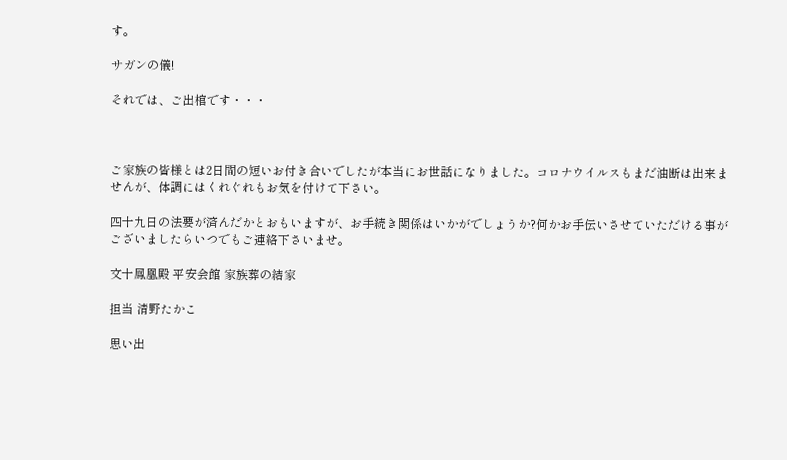す。

サガンの儀!

それでは、ご出棺です・・・



ご家族の皆様とは2日間の短いお付き合いでしたが本当にお世話になりました。コロナウイルスもまだ油断は出来ませんが、体調にはくれぐれもお気を付けて下さい。

四十九日の法要が済んだかとおもいますが、お手続き関係はいかがでしょうか?何かお手伝いさせていただける事がございましたらいつでもご連絡下さいませ。

文十鳳凰殿 平安会館 家族葬の結家

担当 清野たかこ

思い出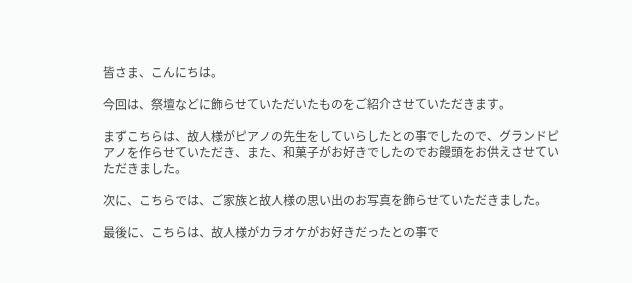皆さま、こんにちは。

今回は、祭壇などに飾らせていただいたものをご紹介させていただきます。

まずこちらは、故人様がピアノの先生をしていらしたとの事でしたので、グランドピアノを作らせていただき、また、和菓子がお好きでしたのでお饅頭をお供えさせていただきました。

次に、こちらでは、ご家族と故人様の思い出のお写真を飾らせていただきました。

最後に、こちらは、故人様がカラオケがお好きだったとの事で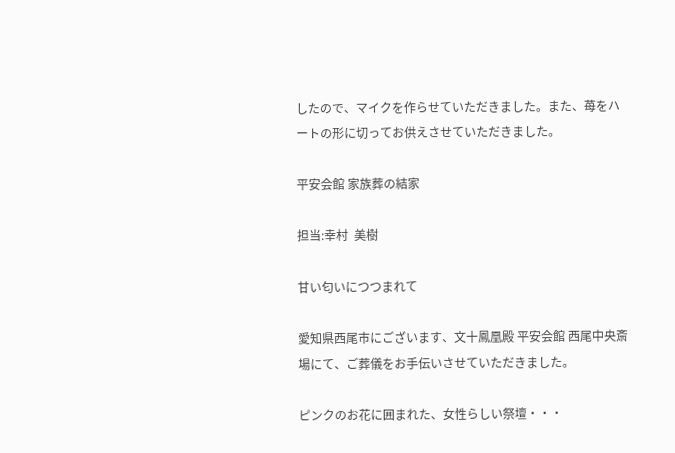したので、マイクを作らせていただきました。また、苺をハートの形に切ってお供えさせていただきました。

平安会館 家族葬の結家

担当:幸村  美樹

甘い匂いにつつまれて

愛知県西尾市にございます、文十鳳凰殿 平安会館 西尾中央斎場にて、ご葬儀をお手伝いさせていただきました。

ピンクのお花に囲まれた、女性らしい祭壇・・・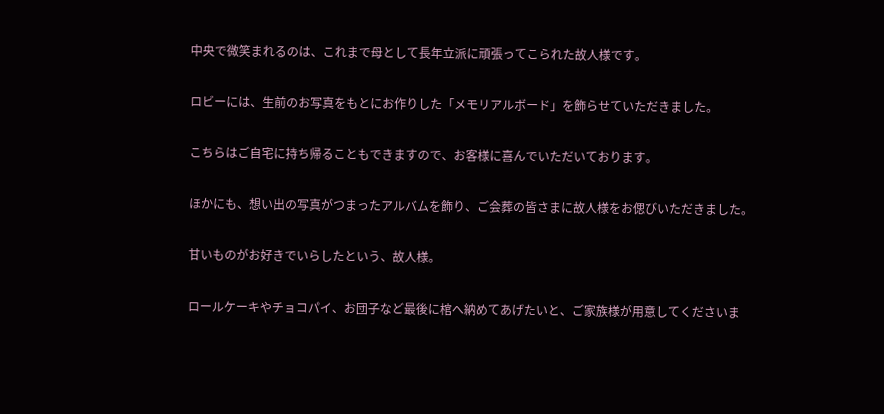中央で微笑まれるのは、これまで母として長年立派に頑張ってこられた故人様です。

ロビーには、生前のお写真をもとにお作りした「メモリアルボード」を飾らせていただきました。

こちらはご自宅に持ち帰ることもできますので、お客様に喜んでいただいております。

ほかにも、想い出の写真がつまったアルバムを飾り、ご会葬の皆さまに故人様をお偲びいただきました。

甘いものがお好きでいらしたという、故人様。

ロールケーキやチョコパイ、お団子など最後に棺へ納めてあげたいと、ご家族様が用意してくださいま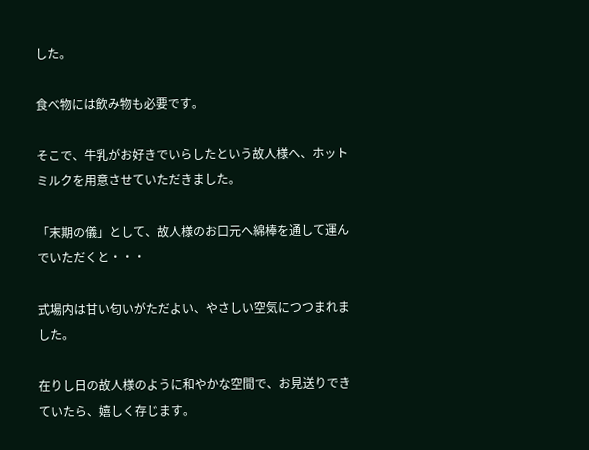した。

食べ物には飲み物も必要です。

そこで、牛乳がお好きでいらしたという故人様へ、ホットミルクを用意させていただきました。

「末期の儀」として、故人様のお口元へ綿棒を通して運んでいただくと・・・

式場内は甘い匂いがただよい、やさしい空気につつまれました。

在りし日の故人様のように和やかな空間で、お見送りできていたら、嬉しく存じます。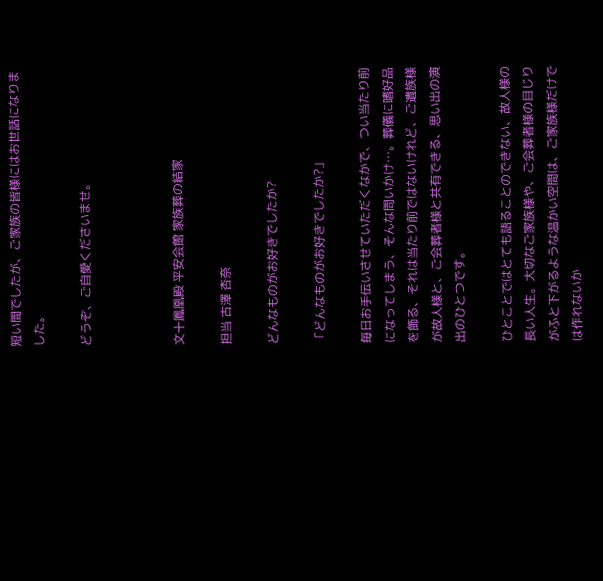短い間でしたが、ご家族の皆様にはお世話になりました。

どうぞ、ご自愛くださいませ。



文十鳳凰殿 平安会館 家族葬の結家

担当 古澤 杏奈

どんなものがお好きでしたか?

「どんなものがお好きでしたか?」

毎日お手伝いさせていただくなかで、つい当たり前になってしまう、そんな問いかけ…。葬儀に嗜好品を飾る、それは当たり前ではないけれど、ご遺族様が故人様と、ご会葬者様と共有できる、思い出の演出のひとつです。

ひとことではとても語ることのできない、故人様の長い人生。大切なご家族様や、ご会葬者様の目じりがふと下がるような温かい空間は、ご家族様だけでは作れないか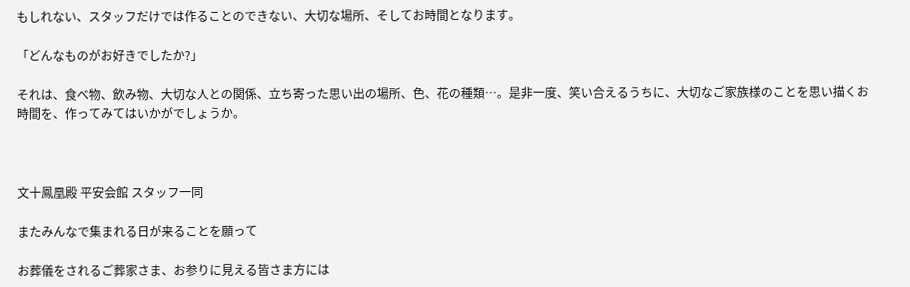もしれない、スタッフだけでは作ることのできない、大切な場所、そしてお時間となります。

「どんなものがお好きでしたか?」

それは、食べ物、飲み物、大切な人との関係、立ち寄った思い出の場所、色、花の種類…。是非一度、笑い合えるうちに、大切なご家族様のことを思い描くお時間を、作ってみてはいかがでしょうか。



文十鳳凰殿 平安会館 スタッフ一同

またみんなで集まれる日が来ることを願って

お葬儀をされるご葬家さま、お参りに見える皆さま方には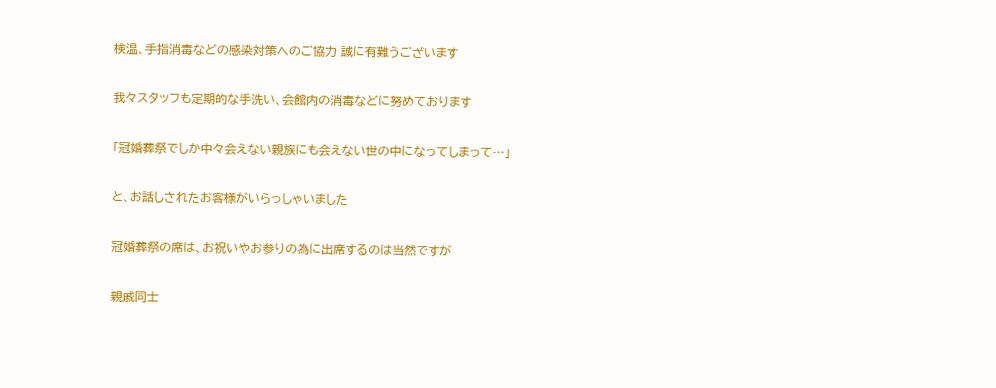検温、手指消毒などの感染対策へのご協力 誠に有難うございます

我々スタッフも定期的な手洗い、会館内の消毒などに努めております

「冠婚葬祭でしか中々会えない親族にも会えない世の中になってしまって…」

と、お話しされたお客様がいらっしゃいました

冠婚葬祭の席は、お祝いやお参りの為に出席するのは当然ですが

親戚同士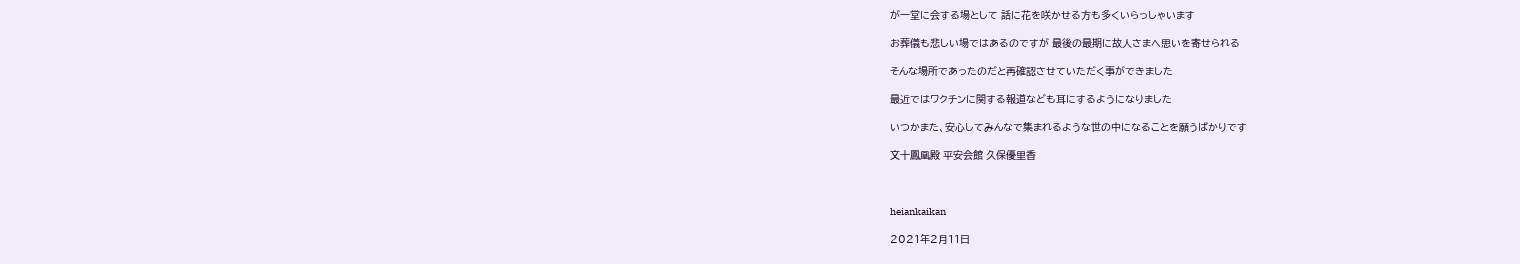が一堂に会する場として 話に花を咲かせる方も多くいらっしゃいます

お葬儀も悲しい場ではあるのですが 最後の最期に故人さまへ思いを寄せられる

そんな場所であったのだと再確認させていただく事ができました

最近ではワクチンに関する報道なども耳にするようになりました

いつかまた、安心してみんなで集まれるような世の中になることを願うばかりです

文十鳳凰殿 平安会館 久保優里香



heiankaikan

2021年2月11日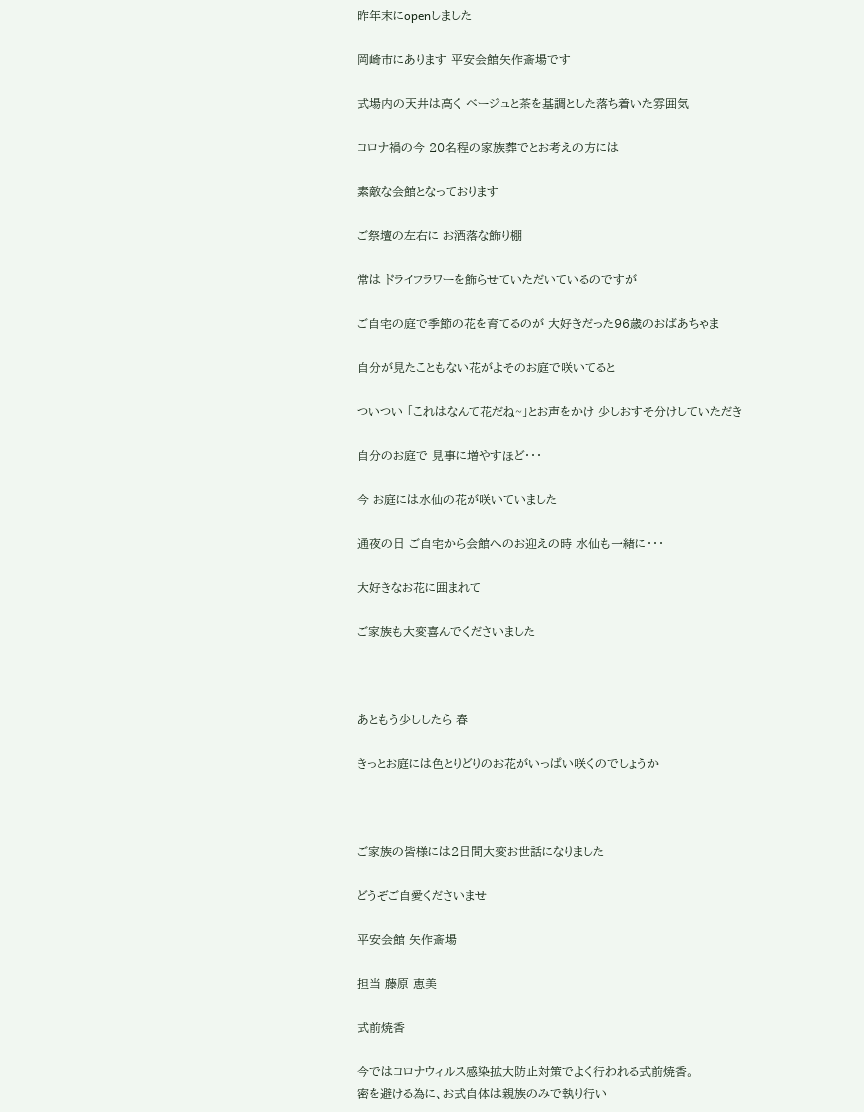昨年末にopenしました

岡崎市にあります 平安会館矢作斎場です

式場内の天井は高く ベージュと茶を基調とした落ち着いた雰囲気

コロナ禍の今 20名程の家族葬でとお考えの方には

素敵な会館となっております

ご祭壇の左右に お洒落な飾り棚

常は ドライフラワーを飾らせていただいているのですが

ご自宅の庭で季節の花を育てるのが 大好きだった96歳のおばあちゃま

自分が見たこともない花がよそのお庭で咲いてると

ついつい 「これはなんて花だね~」とお声をかけ 少しおすそ分けしていただき

自分のお庭で 見事に増やすほど・・・

今 お庭には水仙の花が咲いていました

通夜の日 ご自宅から会館へのお迎えの時 水仙も一緒に・・・

大好きなお花に囲まれて

ご家族も大変喜んでくださいました



あともう少ししたら 春

きっとお庭には色とりどりのお花がいっぱい咲くのでしょうか



ご家族の皆様には2日間大変お世話になりました

どうぞご自愛くださいませ

平安会館 矢作斎場

担当 藤原 恵美

式前焼香

今ではコロナウィルス感染拡大防止対策でよく行われる式前焼香。
密を避ける為に、お式自体は親族のみで執り行い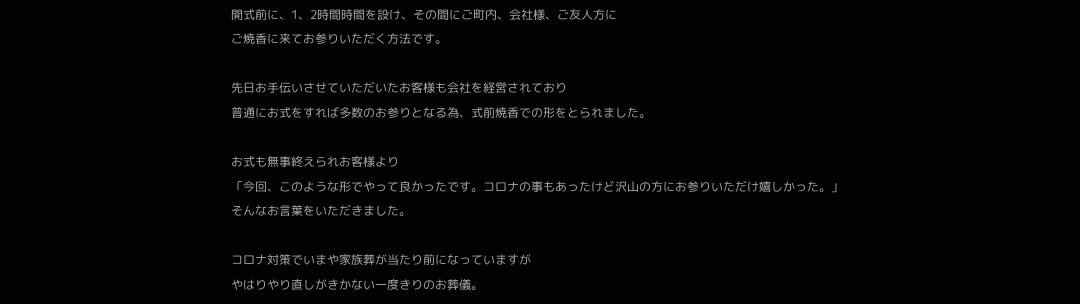開式前に、1、2時間時間を設け、その間にご町内、会社様、ご友人方に
ご焼香に来てお参りいただく方法です。

先日お手伝いさせていただいたお客様も会社を経営されており
普通にお式をすれば多数のお参りとなる為、式前焼香での形をとられました。

お式も無事終えられお客様より
「今回、このような形でやって良かったです。コロナの事もあったけど沢山の方にお参りいただけ嬉しかった。」
そんなお言葉をいただきました。

コロナ対策でいまや家族葬が当たり前になっていますが
やはりやり直しがきかない一度きりのお葬儀。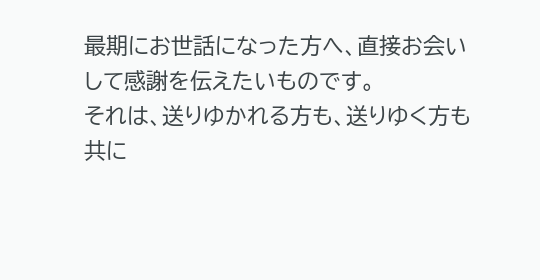最期にお世話になった方へ、直接お会いして感謝を伝えたいものです。
それは、送りゆかれる方も、送りゆく方も共に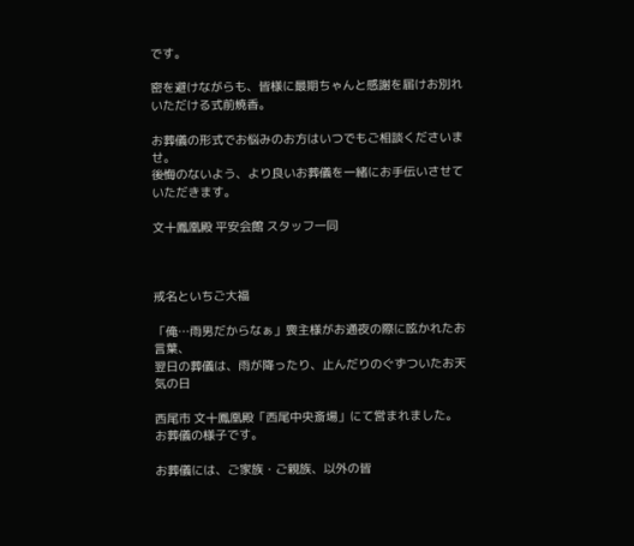です。

密を避けながらも、皆様に最期ちゃんと感謝を届けお別れいただける式前焼香。

お葬儀の形式でお悩みのお方はいつでもご相談くださいませ。
後悔のないよう、より良いお葬儀を一緒にお手伝いさせていただきます。

文十鳳凰殿 平安会館 スタッフ一同



戒名といちご大福

「俺…雨男だからなぁ」喪主様がお通夜の際に呟かれたお言葉、
翌日の葬儀は、雨が降ったり、止んだりのぐずついたお天気の日

西尾市 文十鳳凰殿「西尾中央斎場」にて営まれました。
お葬儀の様子です。

お葬儀には、ご家族・ご親族、以外の皆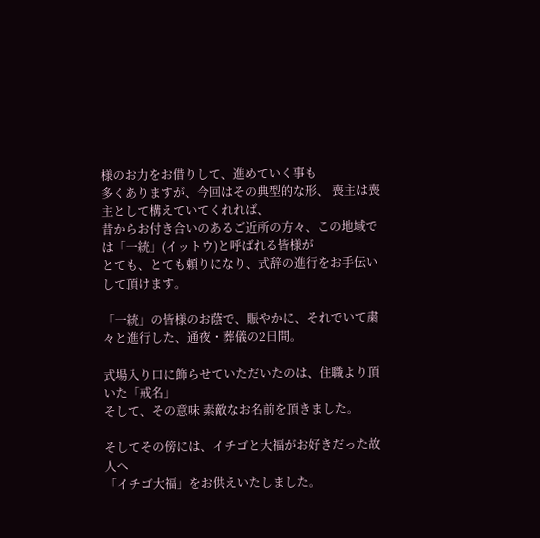様のお力をお借りして、進めていく事も
多くありますが、今回はその典型的な形、 喪主は喪主として構えていてくれれば、
昔からお付き合いのあるご近所の方々、この地域では「一統」(イットウ)と呼ばれる皆様が
とても、とても頼りになり、式辞の進行をお手伝いして頂けます。

「一統」の皆様のお蔭で、賑やかに、それでいて粛々と進行した、通夜・葬儀の2日間。

式場入り口に飾らせていただいたのは、住職より頂いた「戒名」
そして、その意味 素敵なお名前を頂きました。

そしてその傍には、イチゴと大福がお好きだった故人へ
「イチゴ大福」をお供えいたしました。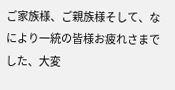ご家族様、ご親族様そして、なにより一統の皆様お疲れさまでした、大変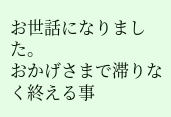お世話になりました。
おかげさまで滞りなく終える事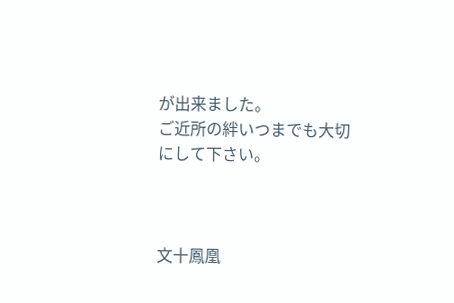が出来ました。
ご近所の絆いつまでも大切にして下さい。



文十鳳凰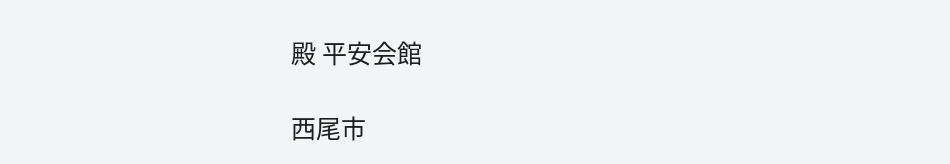殿 平安会館

西尾市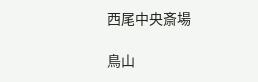西尾中央斎場

鳥山